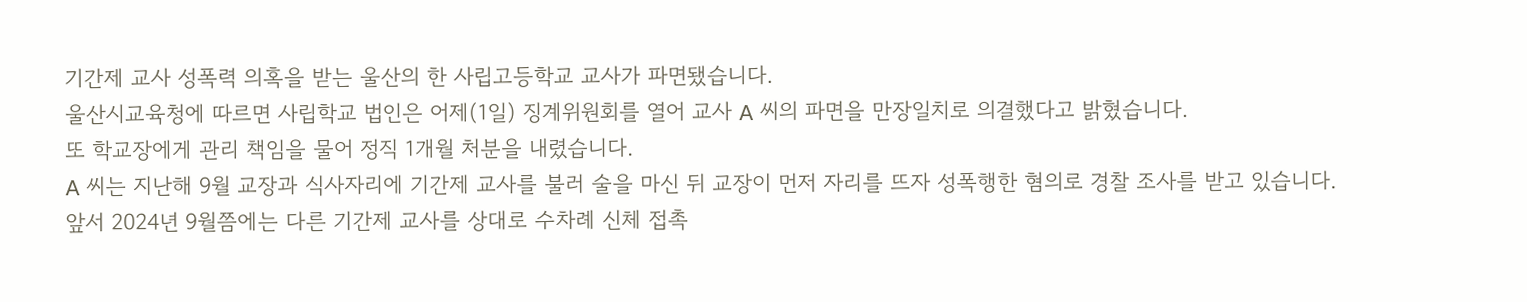기간제 교사 성폭력 의혹을 받는 울산의 한 사립고등학교 교사가 파면됐습니다.
울산시교육청에 따르면 사립학교 법인은 어제(1일) 징계위원회를 열어 교사 A 씨의 파면을 만장일치로 의결했다고 밝혔습니다.
또 학교장에게 관리 책임을 물어 정직 1개월 처분을 내렸습니다.
A 씨는 지난해 9월 교장과 식사자리에 기간제 교사를 불러 술을 마신 뒤 교장이 먼저 자리를 뜨자 성폭행한 혐의로 경찰 조사를 받고 있습니다.
앞서 2024년 9월쯤에는 다른 기간제 교사를 상대로 수차례 신체 접촉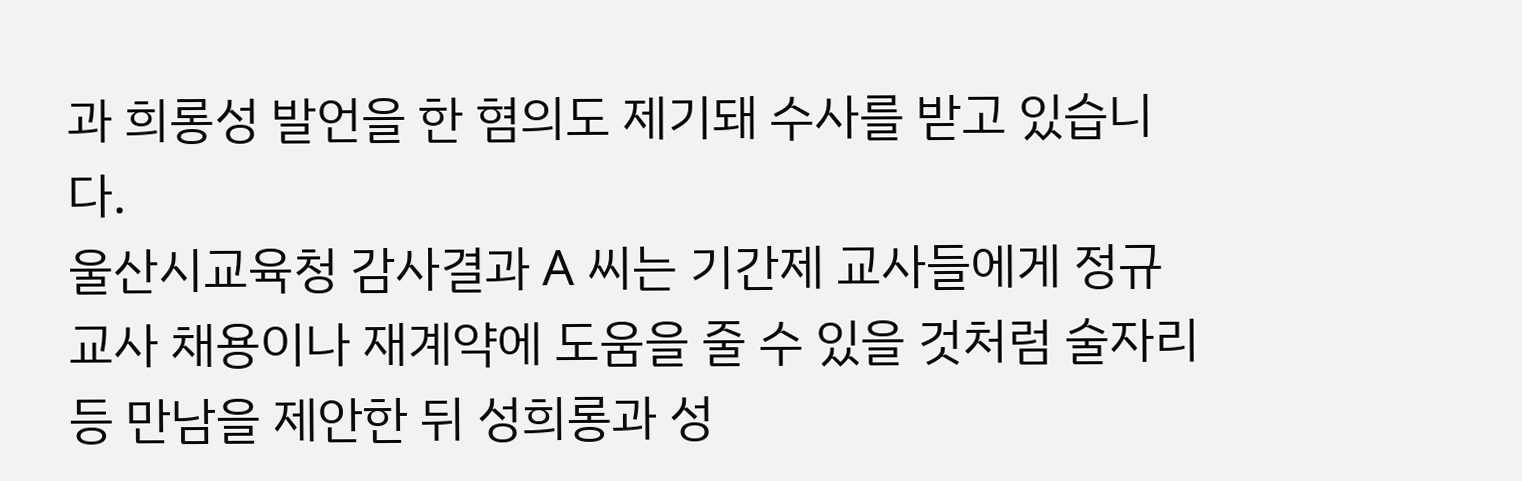과 희롱성 발언을 한 혐의도 제기돼 수사를 받고 있습니다.
울산시교육청 감사결과 A 씨는 기간제 교사들에게 정규 교사 채용이나 재계약에 도움을 줄 수 있을 것처럼 술자리 등 만남을 제안한 뒤 성희롱과 성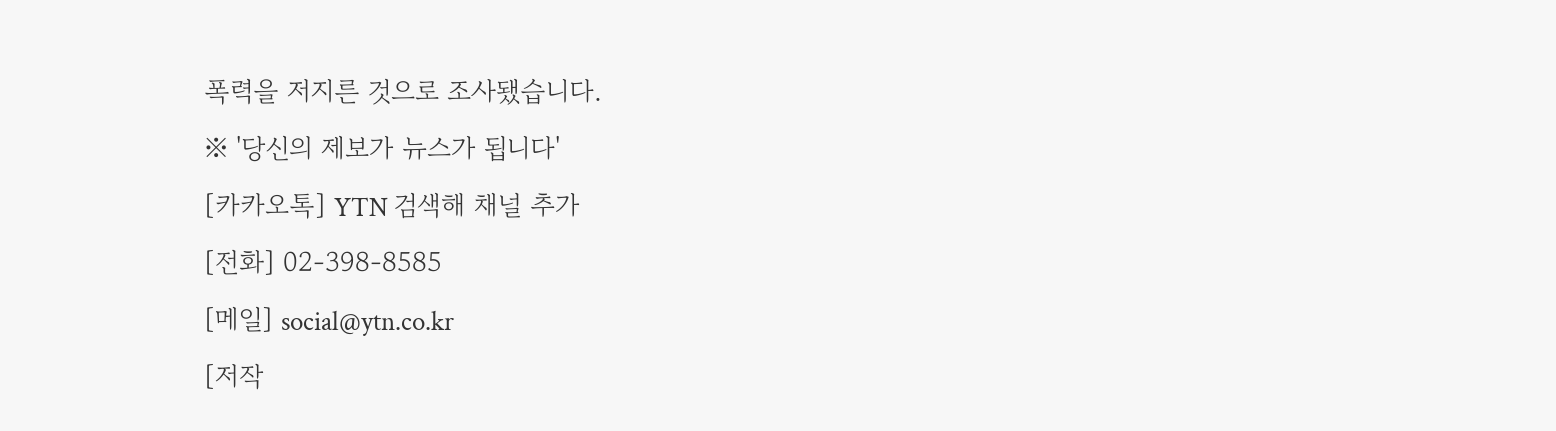폭력을 저지른 것으로 조사됐습니다.
※ '당신의 제보가 뉴스가 됩니다'
[카카오톡] YTN 검색해 채널 추가
[전화] 02-398-8585
[메일] social@ytn.co.kr
[저작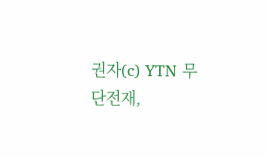권자(c) YTN 무단전재,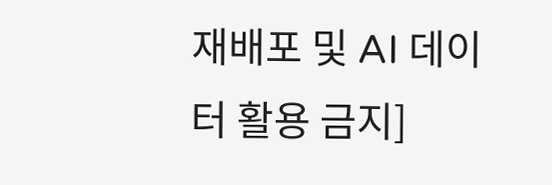재배포 및 AI 데이터 활용 금지]